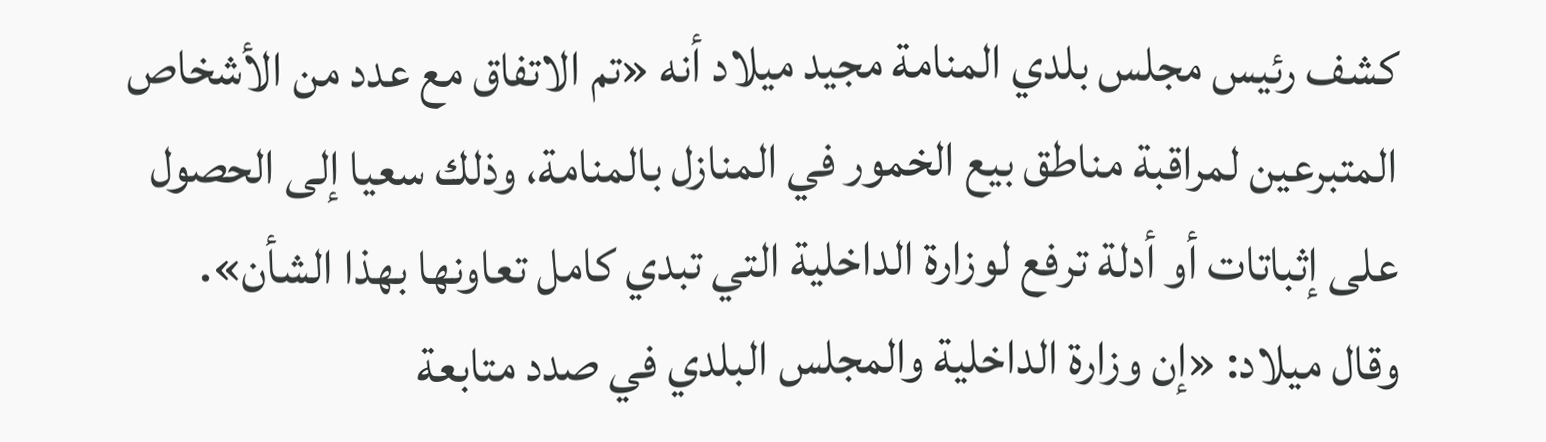كشف رئيس مجلس بلدي المنامة مجيد ميلاد أنه «تم الاتفاق مع عدد من الأشخاص المتبرعين لمراقبة مناطق بيع الخمور في المنازل بالمنامة، وذلك سعيا إلى الحصول على إثباتات أو أدلة ترفع لوزارة الداخلية التي تبدي كامل تعاونها بهذا الشأن».
وقال ميلاد: «إن وزارة الداخلية والمجلس البلدي في صدد متابعة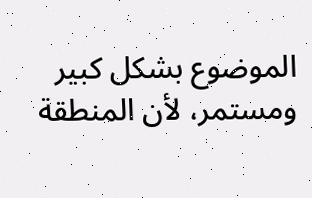الموضوع بشكل كبير ومستمر، لأن المنطقة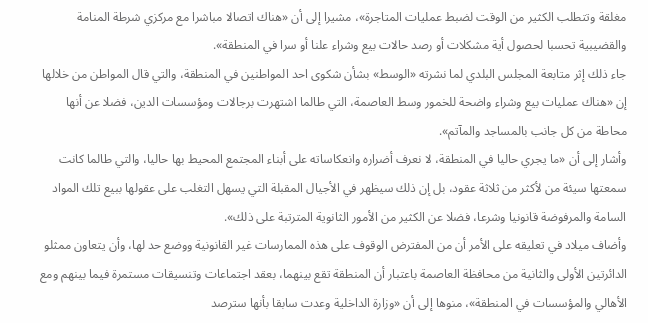مغلقة وتتطلب الكثير من الوقت لضبط عمليات المتاجرة»، مشيرا إلى أن «هناك اتصالا مباشرا مع مركزي شرطة المنامة والقضيبية تحسبا لحصول أية مشكلات أو رصد حالات بيع وشراء علنا أو سرا في المنطقة».
جاء ذلك إثر متابعة المجلس البلدي لما نشرته «الوسط» بشأن شكوى احد المواطنين في المنطقة، والتي قال المواطن من خلالها إن «هناك عمليات بيع وشراء واضحة للخمور وسط العاصمة، التي طالما اشتهرت برجالات ومؤسسات الدين، فضلا عن أنها محاطة من كل جانب بالمساجد والمآتم».
وأشار إلى أن «ما يجري حاليا في المنطقة، لا نعرف أضراره وانعكاساته على أبناء المجتمع المحيط بها حاليا، والتي طالما كانت سمعتها سيئة من لأكثر من ثلاثة عقود، بل إن ذلك سيظهر في الأجيال المقبلة التي يسهل التغلب على عقولها ببيع تلك المواد السامة والمرفوضة قانونيا وشرعا، فضلا عن الكثير من الأمور الثانوية المترتبة على ذلك».
وأضاف ميلاد في تعليقه على الأمر أن من المفترض الوقوف على هذه الممارسات غير القانونية ووضع حد لها، وأن يتعاون ممثلو الدائرتين الأولى والثانية من محافظة العاصمة باعتبار أن المنطقة تقع بينهما، بعقد اجتماعات وتنسيقات مستمرة فيما بينهم ومع الأهالي والمؤسسات في المنطقة»، منوها إلى أن «وزارة الداخلية وعدت سابقا بأنها سترصد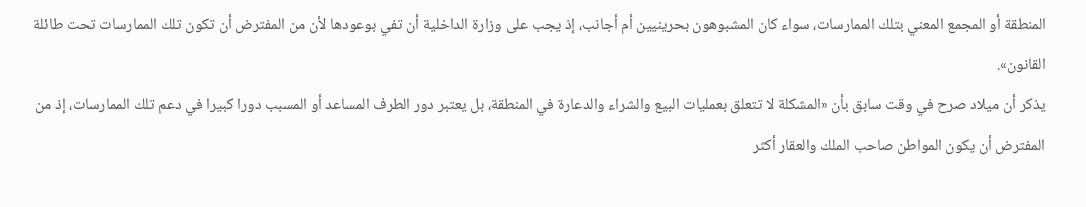المنطقة أو المجمع المعني بتلك الممارسات، سواء كان المشبوهون بحرينيين أم أجانب، إذ يجب على وزارة الداخلية أن تفي بوعودها لأن من المفترض أن تكون تلك الممارسات تحت طائلة القانون».
يذكر أن ميلاد صرح في وقت سابق بأن «المشكلة لا تتعلق بعمليات البيع والشراء والدعارة في المنطقة، بل يعتبر دور الطرف المساعد أو المسبب دورا كبيرا في دعم تلك الممارسات، إذ من المفترض أن يكون المواطن صاحب الملك والعقار أكثر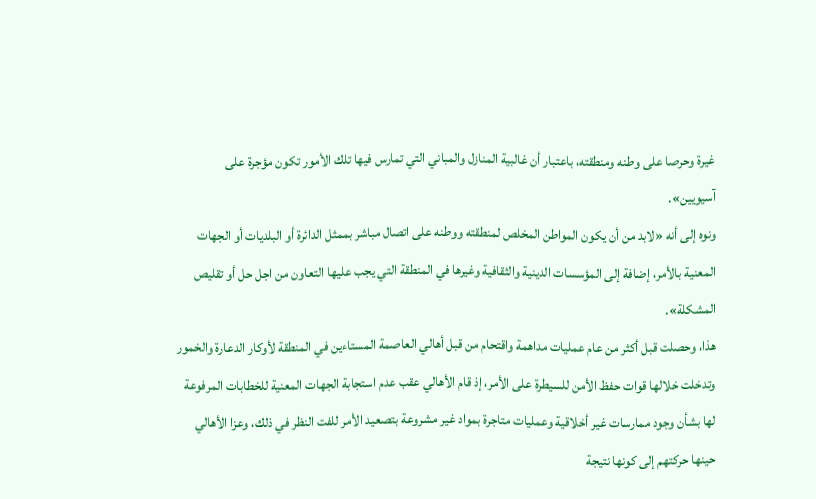غيرة وحرصا على وطنه ومنطقته، باعتبار أن غالبية المنازل والمباني التي تمارس فيها تلك الأمور تكون مؤجرة على آسيويين».
ونوه إلى أنه «لابد من أن يكون المواطن المخلص لمنطقته ووطنه على اتصال مباشر بممثل الدائرة أو البلديات أو الجهات المعنية بالأمر، إضافة إلى المؤسسات الدينية والثقافية وغيرها في المنطقة التي يجب عليها التعاون من اجل حل أو تقليص المشكلة».
هذا، وحصلت قبل أكثر من عام عمليات مداهمة واقتحام من قبل أهالي العاصمة المستاءين في المنطقة لأوكار الدعارة والخمور وتدخلت خلالها قوات حفظ الأمن للسيطرة على الأمر، إذ قام الأهالي عقب عدم استجابة الجهات المعنية للخطابات المرفوعة لها بشأن وجود ممارسات غير أخلاقية وعمليات متاجرة بمواد غير مشروعة بتصعيد الأمر للفت النظر في ذلك، وعزا الأهالي حينها حركتهم إلى كونها نتيجة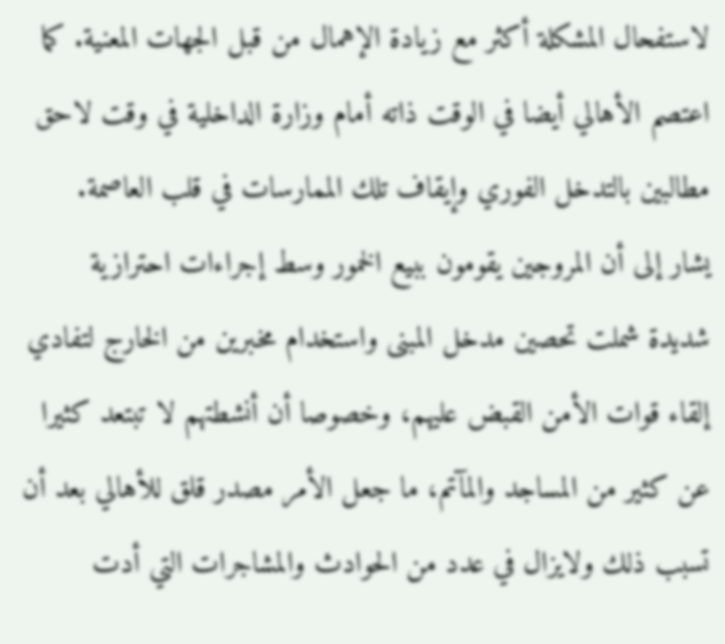لاستفحال المشكلة أكثر مع زيادة الإهمال من قبل الجهات المعنية. كما اعتصم الأهالي أيضا في الوقت ذاته أمام وزارة الداخلية في وقت لاحق مطالبين بالتدخل الفوري وإيقاف تلك الممارسات في قلب العاصمة.
يشار إلى أن المروجين يقومون ببيع الخمور وسط إجراءات احترازية شديدة شملت تحصين مدخل المبنى واستخدام مخبرين من الخارج لتفادي إلقاء قوات الأمن القبض عليهم، وخصوصا أن أنشطتهم لا تبتعد كثيرا عن كثير من المساجد والمآتم، ما جعل الأمر مصدر قلق للأهالي بعد أن تسبب ذلك ولايزال في عدد من الحوادث والمشاجرات التي أدت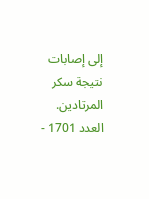إلى إصابات نتيجة سكر المرتادين.
العدد 1701 -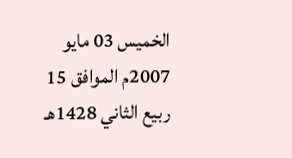الخميس 03 مايو 2007م الموافق 15 ربيع الثاني 1428هـ